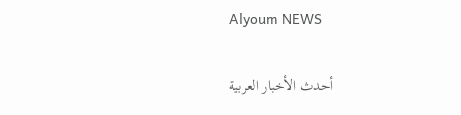Alyoum NEWS

أحدث الأخبار العربية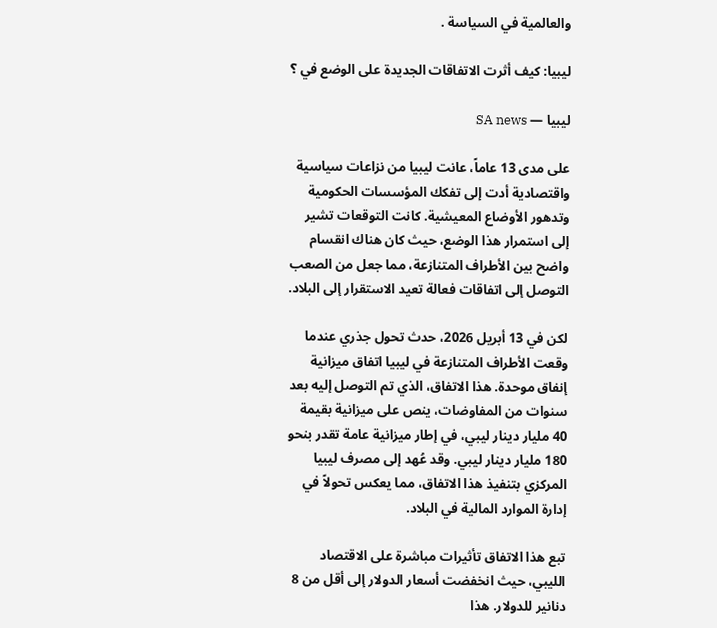والعالمية في السياسة .

ليبيا: كيف أثرت الاتفاقات الجديدة على الوضع في ؟

ليبيا — SA news

على مدى 13 عاماً، عانت ليبيا من نزاعات سياسية واقتصادية أدت إلى تفكك المؤسسات الحكومية وتدهور الأوضاع المعيشية. كانت التوقعات تشير إلى استمرار هذا الوضع، حيث كان هناك انقسام واضح بين الأطراف المتنازعة، مما جعل من الصعب التوصل إلى اتفاقات فعالة تعيد الاستقرار إلى البلاد.

لكن في 13 أبريل 2026، حدث تحول جذري عندما وقعت الأطراف المتنازعة في ليبيا اتفاق ميزانية إنفاق موحدة. هذا الاتفاق، الذي تم التوصل إليه بعد سنوات من المفاوضات، ينص على ميزانية بقيمة 40 مليار دينار ليبي، في إطار ميزانية عامة تقدر بنحو 180 مليار دينار ليبي. وقد عُهد إلى مصرف ليبيا المركزي بتنفيذ هذا الاتفاق، مما يعكس تحولاً في إدارة الموارد المالية في البلاد.

تبع هذا الاتفاق تأثيرات مباشرة على الاقتصاد الليبي، حيث انخفضت أسعار الدولار إلى أقل من 8 دنانير للدولار. هذا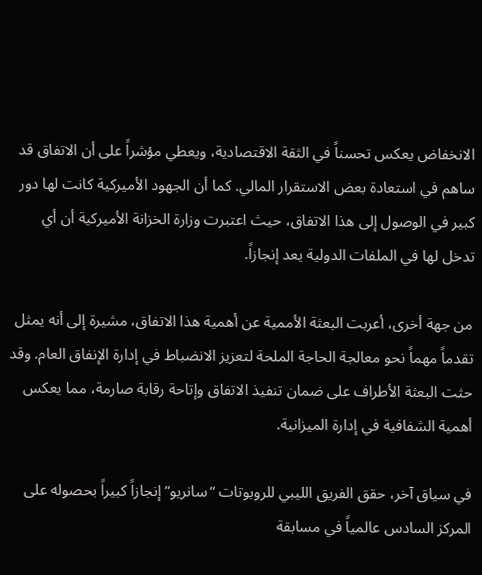الانخفاض يعكس تحسناً في الثقة الاقتصادية، ويعطي مؤشراً على أن الاتفاق قد ساهم في استعادة بعض الاستقرار المالي. كما أن الجهود الأميركية كانت لها دور كبير في الوصول إلى هذا الاتفاق، حيث اعتبرت وزارة الخزانة الأميركية أن أي تدخل لها في الملفات الدولية يعد إنجازاً.

من جهة أخرى، أعربت البعثة الأممية عن أهمية هذا الاتفاق، مشيرة إلى أنه يمثل تقدماً مهماً نحو معالجة الحاجة الملحة لتعزيز الانضباط في إدارة الإنفاق العام. وقد حثت البعثة الأطراف على ضمان تنفيذ الاتفاق وإتاحة رقابة صارمة، مما يعكس أهمية الشفافية في إدارة الميزانية.

في سياق آخر، حقق الفريق الليبي للروبوتات “سانريو” إنجازاً كبيراً بحصوله على المركز السادس عالمياً في مسابقة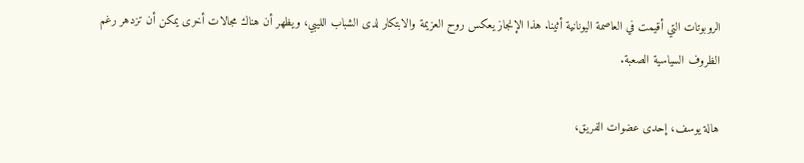الروبوتات التي أقيمت في العاصمة اليونانية أثينا. هذا الإنجاز يعكس روح العزيمة والابتكار لدى الشباب الليبي، ويظهر أن هناك مجالات أخرى يمكن أن تزدهر رغم الظروف السياسية الصعبة.

هالة يوسف، إحدى عضوات الفريق،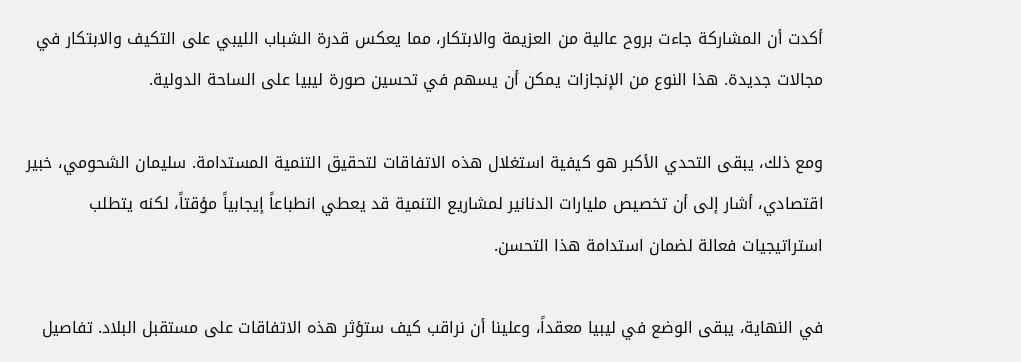أكدت أن المشاركة جاءت بروح عالية من العزيمة والابتكار، مما يعكس قدرة الشباب الليبي على التكيف والابتكار في مجالات جديدة. هذا النوع من الإنجازات يمكن أن يسهم في تحسين صورة ليبيا على الساحة الدولية.

ومع ذلك، يبقى التحدي الأكبر هو كيفية استغلال هذه الاتفاقات لتحقيق التنمية المستدامة. سليمان الشحومي، خبير اقتصادي، أشار إلى أن تخصيص مليارات الدنانير لمشاريع التنمية قد يعطي انطباعاً إيجابياً مؤقتاً، لكنه يتطلب استراتيجيات فعالة لضمان استدامة هذا التحسن.

في النهاية، يبقى الوضع في ليبيا معقداً، وعلينا أن نراقب كيف ستؤثر هذه الاتفاقات على مستقبل البلاد. تفاصيل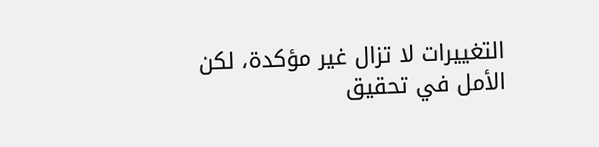التغييرات لا تزال غير مؤكدة، لكن الأمل في تحقيق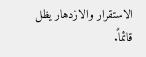الاستقرار والازدهار يظل قائماً.